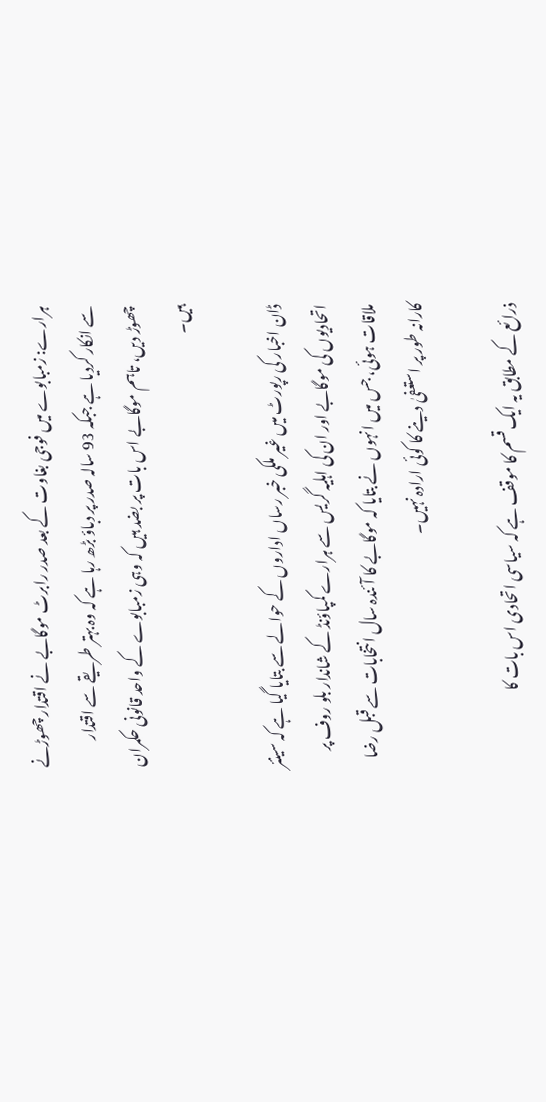ہرارے: زمبابوے میں فوجی بغاوت کے بعد صدر رابرٹ موگابے نے اقتدار چھوڑنے سے انکار کردیا ہے جبکہ 93 سالہ صدر پر دباؤ بڑھ رہا ہے کہ وہ بہتر طریقے سے اقتدار چھوڑ دیں، تاہم موگابے اس بات پر بضد ہیں کہ وہی زمبابوے کے واحد قانونی حکمران ہیں۔

ڈان اخبار کی رپورٹ میں غیر ملکی خبر رساں اداروں کے حوالے سے بتایا گیا ہے کہ سینئر اتحادیوں کی موگابے اور ان کی اہلیہ گریس سے ہرارے کمپاؤنڈ کے شاندار بلو روف پر ملاقات ہوئی، جس میں انہوں نے بتایا کہ موگابے کا آئندہ سال انتخابات سے قبل رضا کارانہ طور پر استعفیٰ دینے کا کوئی ارادہ نہیں۔

ذرائع کے مطابق یہ ایک قسم کا موقف ہے کہ سیاسی اتحادی اس بات کا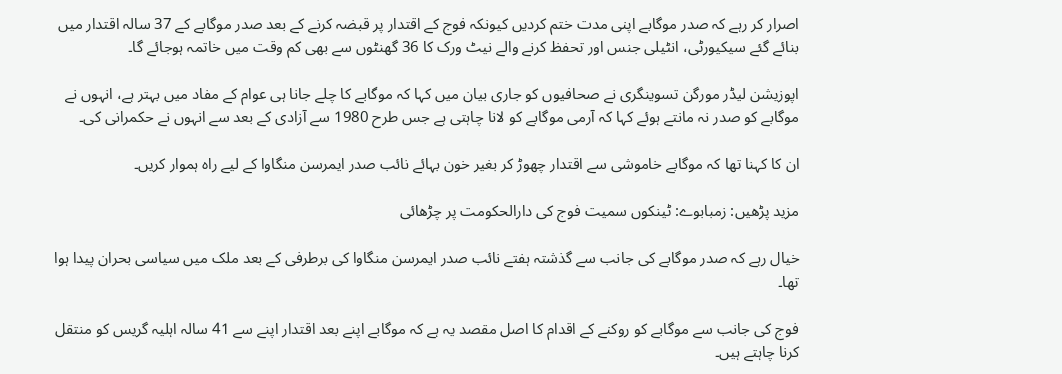اصرار کر رہے کہ صدر موگابے اپنی مدت ختم کردیں کیونکہ فوج کے اقتدار پر قبضہ کرنے کے بعد صدر موگابے کے 37 سالہ اقتدار میں بنائے گئے سیکیورٹی، انٹیلی جنس اور تحفظ کرنے والے نیٹ ورک کا 36 گھنٹوں سے بھی کم وقت میں خاتمہ ہوجائے گا۔

اپوزیشن لیڈر مورگن تسوینگری نے صحافیوں کو جاری بیان میں کہا کہ موگابے کا چلے جانا ہی عوام کے مفاد میں بہتر ہے، انہوں نے موگابے کو صدر نہ مانتے ہوئے کہا کہ آرمی موگابے کو لانا چاہتی ہے جس طرح 1980 سے آزادی کے بعد سے انہوں نے حکمرانی کی۔

ان کا کہنا تھا کہ موگابے خاموشی سے اقتدار چھوڑ کر بغیر خون بہائے نائب صدر ایمرسن منگاوا کے لیے راہ ہموار کریں۔

مزید پڑھیں: زمبابوے: ٹینکوں سمیت فوج کی دارالحکومت پر چڑھائی

خیال رہے کہ صدر موگابے کی جانب سے گذشتہ ہفتے نائب صدر ایمرسن منگاوا کی برطرفی کے بعد ملک میں سیاسی بحران پیدا ہوا تھا۔

فوج کی جانب سے موگابے کو روکنے کے اقدام کا اصل مقصد یہ ہے کہ موگابے اپنے بعد اقتدار اپنے سے 41 سالہ اہلیہ گریس کو منتقل کرنا چاہتے ہیں۔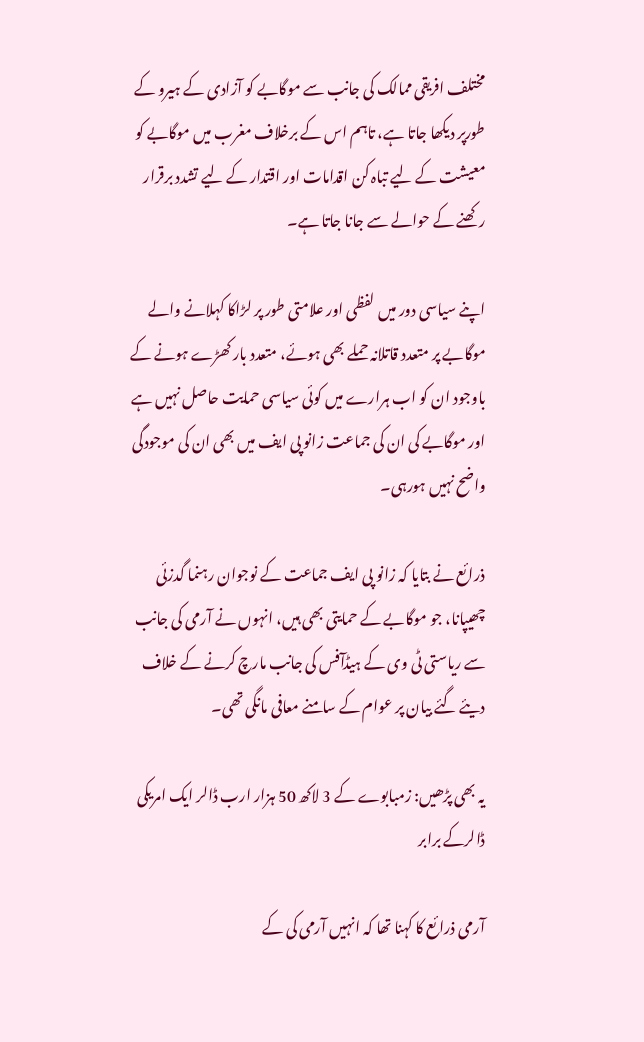مختلف افریقی ممالک کی جانب سے موگابے کو آزادی کے ہیرو کے طورپر دیکھا جاتا ہے، تاہم اس کے برخلاف مغرب میں موگابے کو معیشت کے لیے تباہ کن اقدامات اور اقتدار کے لیے تشدد برقرار رکھنے کے حوالے سے جانا جاتا ہے۔

اپنے سیاسی دور میں لفظی اور علامتی طور پر لڑاکا کہلانے والے موگابے پر متعدد قاتلانہ حملے بھی ہوئے، متعدد بار کھڑے ہونے کے باوجود ان کو اب ہرارے میں کوئی سیاسی حمایت حاصل نہیں ہے اور موگابے کی ان کی جماعت زانو پی ایف میں بھی ان کی موجودگی واضح نہیں ہورہی۔

ذرائع نے بتایا کہ زانو پی ایف جماعت کے نوجوان رہنما گدزئی چھیپانا، جو موگابے کے حمایتی بھی ہیں، انہوں نے آرمی کی جانب سے ریاستی ٹی وی کے ہیڈآفس کی جانب مارچ کرنے کے خلاف دیئے گئے بیان پر عوام کے سامنے معافی مانگی تھی۔

یہ بھی پڑھیں: زمبابوے کے 3 لاکھ 50 ہزار ارب ڈالر ایک امریکی ڈالرکے برابر

آرمی ذرائع کا کہنا تھا کہ انہیں آرمی کی کے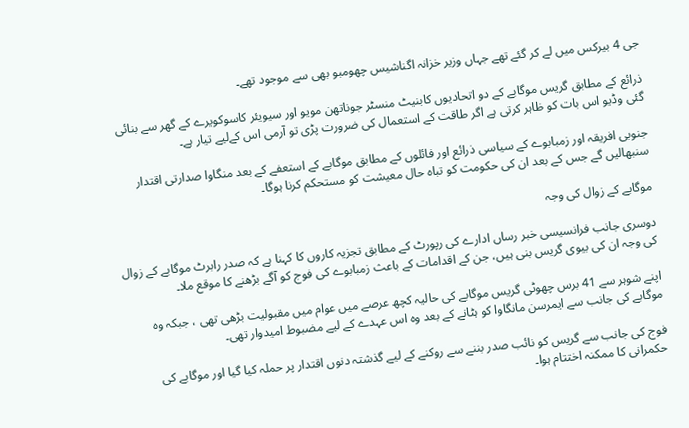جی 4 بیرکس میں لے کر گئے تھے جہاں وزیر خزانہ اگناشیس چھومبو بھی سے موجود تھے۔

ذرائع کے مطابق گریس موگابے کے دو اتحادیوں کابنیٹ منسٹر جوناتھن مویو اور سیویئر کاسوکویرے کے گھر سے بنائی گئی وڈیو اس بات کو ظاہر کرتی ہے اگر طاقت کے استعمال کی ضرورت پڑی تو آرمی اس کےلیے تیار ہے۔

جنوبی افریقہ اور زمبابوے کے سیاسی ذرائع اور فائلوں کے مطابق موگابے کے استعفے کے بعد منگاوا صدارتی اقتدار سنبھالیں گے جس کے بعد ان کی حکومت کو تباہ حال معیشت کو مستحکم کرنا ہوگا۔

موگابے کے زوال کی وجہ

دوسری جانب فرانسیسی خبر رساں ادارے کی رپورٹ کے مطابق تجزیہ کاروں کا کہنا ہے کہ صدر رابرٹ موگابے کے زوال کی وجہ ان کی بیوی گریس بنی ہیں، جن کے اقدامات کے باعث زمبابوے کی فوج کو آگے بڑھنے کا موقع ملا۔

اپنے شوہر سے 41 برس چھوٹی گریس موگابے کی حالیہ کچھ عرصے میں عوام میں مقبولیت بڑھی تھی ، جبکہ وہ موگابے کی جانب سے ایمرسن مانگاوا کو ہٹانے کے بعد وہ اس عہدے کے لیے مضبوط امیدوار تھی۔

فوج کی جانب سے گریس کو نائب صدر بننے سے روکنے کے لیے گذشتہ دنوں اقتدار پر حملہ کیا گیا اور موگابے کی حکمرانی کا ممکنہ اختتام ہوا۔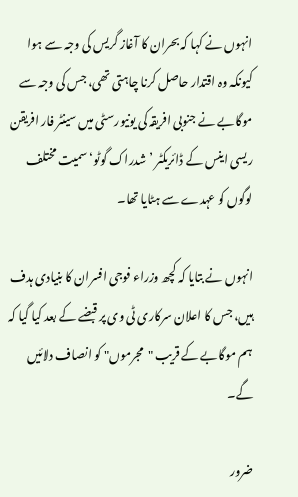انہوں نے کہا کہ بحران کا آغاز گریس کی وجہ سے ہوا کیونکہ وہ اقتدار حاصل کرنا چاہتی تھی، جس کی وجہ سے موگابے نے جنوبی افریقہ کی یونیورسٹی میں سینٹر فار افریقن ریسی اینس کے ڈائریکٹر ’شدراک گوٹو‘ سمیت مختلف لوگوں کو عہدے سے ہٹایا تھا۔

انہوں نے بتایا کہ کچھ وزراء فوجی افسران کا بنیادی ہدف ہیں، جس کا اعلان سرکاری ٹی وی پر قبضے کے بعد کیا گیا کہ ہم موگابے کے قریب "مجرموں" کو انصاف دلائیں گے۔

ضرور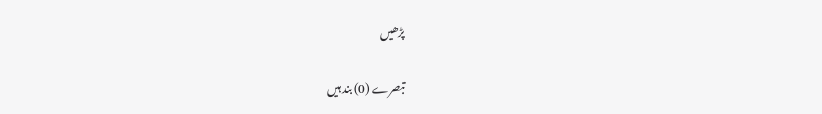پڑھیں

تبصرے (0) بند ہیں